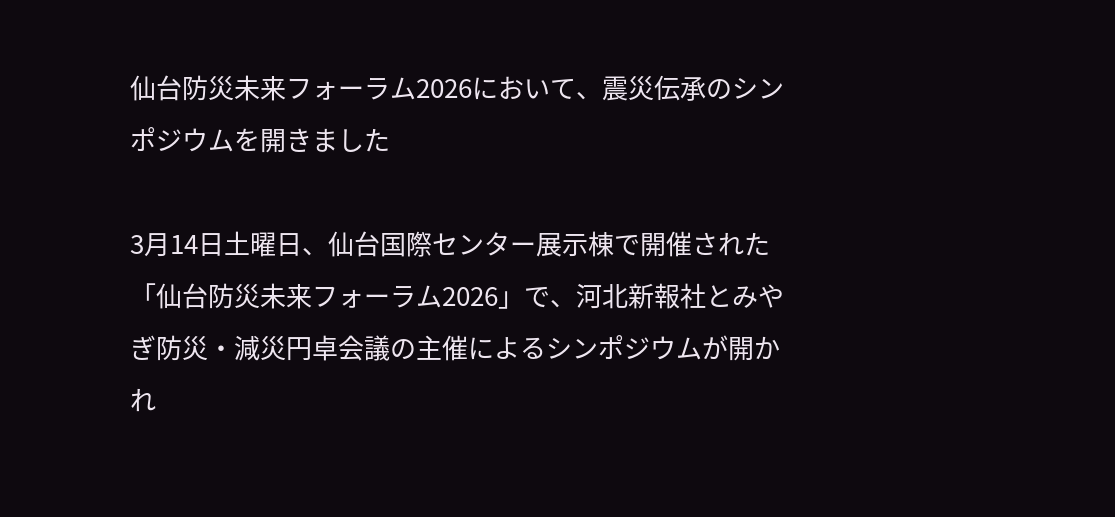仙台防災未来フォーラム2026において、震災伝承のシンポジウムを開きました

3月14日土曜日、仙台国際センター展示棟で開催された「仙台防災未来フォーラム2026」で、河北新報社とみやぎ防災・減災円卓会議の主催によるシンポジウムが開かれ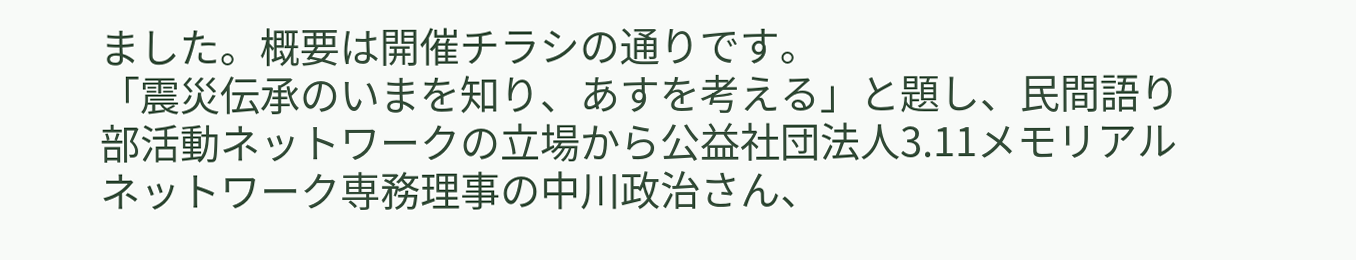ました。概要は開催チラシの通りです。
「震災伝承のいまを知り、あすを考える」と題し、民間語り部活動ネットワークの立場から公益社団法人3.11メモリアルネットワーク専務理事の中川政治さん、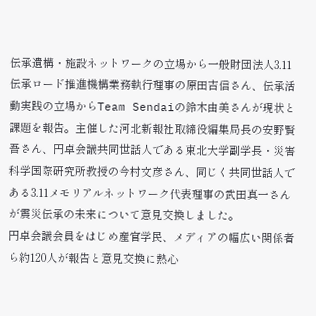伝承遺構・施設ネットワークの立場から一般財団法人3.11伝承ロード推進機構業務執行理事の原田吉信さん、伝承活動実践の立場からTeam Sendaiの鈴木由美さんが現状と課題を報告。主催した河北新報社取締役編集局長の安野賢吾さん、円卓会議共同世話人である東北大学副学長・災害科学国際研究所教授の今村文彦さん、同じく共同世話人である3.11メモリアルネットワーク代表理事の武田真一さんが震災伝承の未来について意見交換しました。
円卓会議会員をはじめ産官学民、メディアの幅広い関係者ら約120人が報告と意見交換に熱心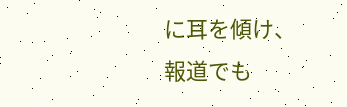に耳を傾け、報道でも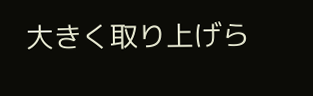大きく取り上げら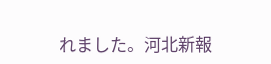れました。河北新報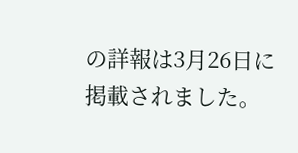の詳報は3月26日に掲載されました。